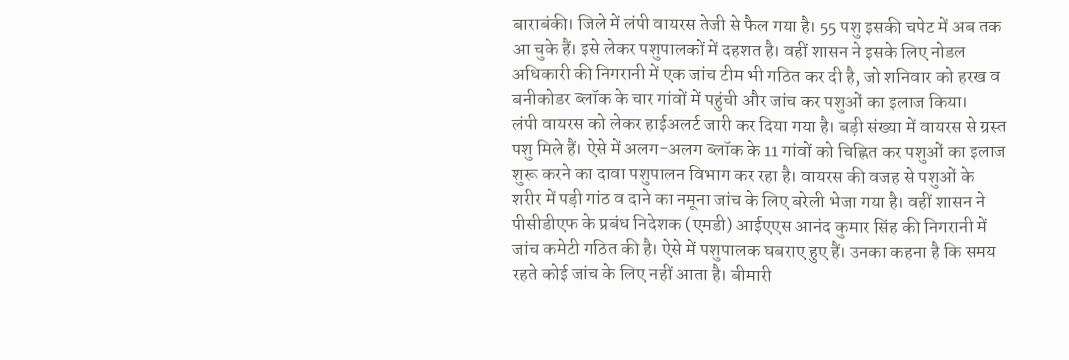बाराबंकी। जिले में लंपी वायरस तेजी से फैल गया है। 55 पशु इसकी चपेट में अब तक आ चुके हैं। इसे लेकर पशुपालकों में दहशत है। वहीं शासन ने इसके लिए नोडल अधिकारी की निगरानी में एक जांच टीम भी गठित कर दी है, जो शनिवार को हरख व बनीकोडर ब्लॉक के चार गांवों में पहुंची और जांच कर पशुओं का इलाज किया।
लंपी वायरस को लेकर हाईअलर्ट जारी कर दिया गया है। बड़ी संख्या में वायरस से ग्रस्त पशु मिले हैं। ऐसे में अलग-अलग ब्लॉक के 11 गांवों को चिह्नित कर पशुओं का इलाज शुरू करने का दावा पशुपालन विभाग कर रहा है। वायरस की वजह से पशुओं के शरीर में पड़ी गांठ व दाने का नमूना जांच के लिए बरेली भेजा गया है। वहीं शासन ने पीसीडीएफ के प्रबंध निदेशक (एमडी) आईएएस आनंद कुमार सिंह की निगरानी में जांच कमेटी गठित की है। ऐसे में पशुपालक घबराए हुए हैं। उनका कहना है कि समय रहते कोई जांच के लिए नहीं आता है। बीमारी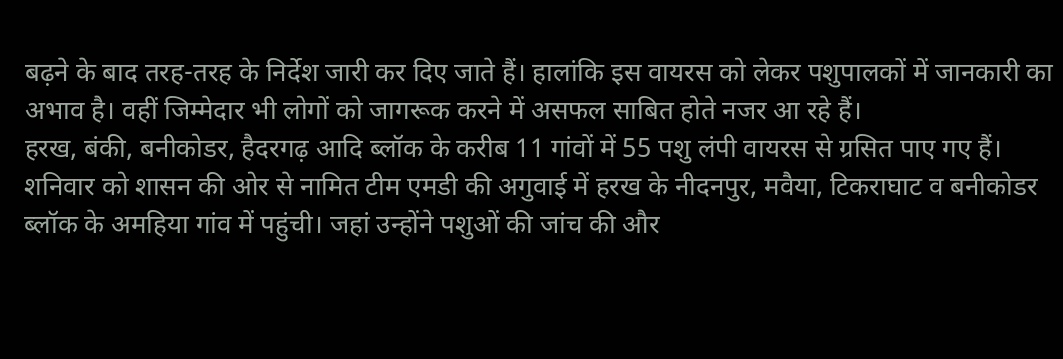बढ़ने के बाद तरह-तरह के निर्देश जारी कर दिए जाते हैं। हालांकि इस वायरस को लेकर पशुपालकों में जानकारी का अभाव है। वहीं जिम्मेदार भी लोगों को जागरूक करने में असफल साबित होते नजर आ रहे हैं।
हरख, बंकी, बनीकोडर, हैदरगढ़ आदि ब्लॉक के करीब 11 गांवों में 55 पशु लंपी वायरस से ग्रसित पाए गए हैं। शनिवार को शासन की ओर से नामित टीम एमडी की अगुवाई में हरख के नीदनपुर, मवैया, टिकराघाट व बनीकोडर ब्लॉक के अमहिया गांव में पहुंची। जहां उन्होंने पशुओं की जांच की और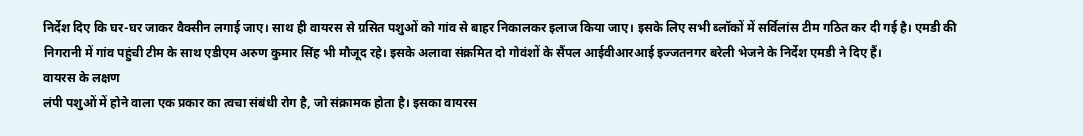निर्देश दिए कि घर-घर जाकर वैक्सीन लगाई जाए। साथ ही वायरस से ग्रसित पशुओं को गांव से बाहर निकालकर इलाज किया जाए। इसके लिए सभी ब्लॉकों में सर्विलांस टीम गठित कर दी गई है। एमडी की निगरानी में गांव पहुंची टीम के साथ एडीएम अरुण कुमार सिंह भी मौजूद रहे। इसके अलावा संक्रमित दो गोवंशों के सैंपल आईवीआरआई इज्जतनगर बरेली भेजने के निर्देश एमडी ने दिए हैं।
वायरस के लक्षण
लंपी पशुओं में होने वाला एक प्रकार का त्वचा संबंधी रोग है, जो संक्रामक होता है। इसका वायरस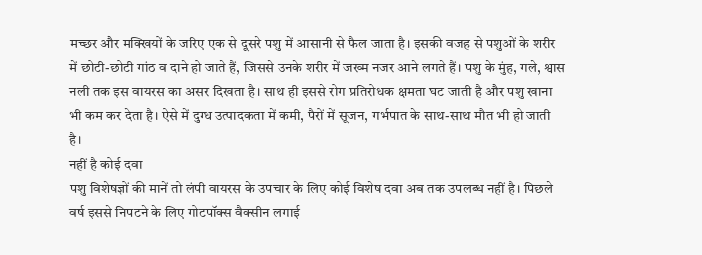मच्छर और मक्खियों के जरिए एक से दूसरे पशु में आसानी से फैल जाता है। इसकी वजह से पशुओं के शरीर में छोटी-छोटी गांठ व दाने हो जाते हैं, जिससे उनके शरीर में जख्म नजर आने लगते हैं। पशु के मुंह, गले, श्वास नली तक इस वायरस का असर दिखता है। साथ ही इससे रोग प्रतिरोधक क्षमता घट जाती है और पशु खाना भी कम कर देता है। ऐसे में दुग्ध उत्पादकता में कमी, पैरों में सूजन, गर्भपात के साथ-साथ मौत भी हो जाती है।
नहीं है कोई दवा
पशु विशेषज्ञों की मानें तो लंपी वायरस के उपचार के लिए कोई विशेष दवा अब तक उपलब्ध नहीं है। पिछले वर्ष इससे निपटने के लिए गोटपॉक्स वैक्सीन लगाई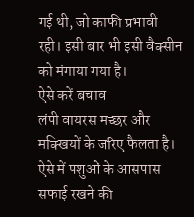गई थी, जो काफी प्रभावी रही। इसी बार भी इसी वैक्सीन को मंगाया गया है।
ऐसे करें बचाव
लंपी वायरस मच्छर और मक्खियों के जरिए फैलता है। ऐसे में पशुओं के आसपास सफाई रखने की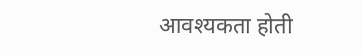आवश्यकता होती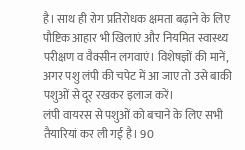है। साथ ही रोग प्रतिरोधक क्षमता बढ़ाने के लिए पौष्टिक आहार भी खिलाएं और नियमित स्वास्थ्य परीक्षण व वैक्सीन लगवाएं। विशेषज्ञों की मानें, अगर पशु लंपी की चपेट में आ जाए तो उसे बाकी पशुओं से दूर रखकर इलाज करें।
लंपी वायरस से पशुओं को बचाने के लिए सभी तैयारियां कर ली गई है। 90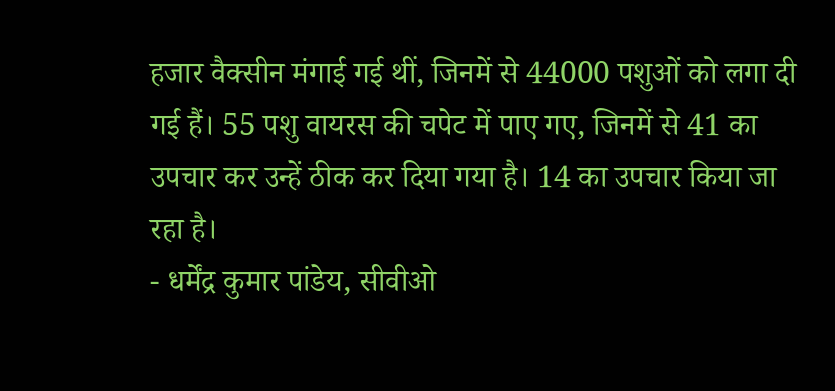हजार वैक्सीन मंगाई गई थीं, जिनमें से 44000 पशुओं को लगा दी गई हैं। 55 पशु वायरस की चपेट में पाए गए, जिनमें से 41 का उपचार कर उन्हें ठीक कर दिया गया है। 14 का उपचार किया जा रहा है।
- धर्मेंद्र कुमार पांडेय, सीवीओ